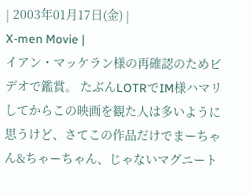| 2003年01月17日(金) |
X-men Movie |
イアン・マッケラン様の再確認のためビデオで鑑賞。 たぶんLOTRでIM様ハマリしてからこの映画を観た人は多いように思うけど、さてこの作品だけでまーちゃん&ちゃーちゃん、じゃないマグニート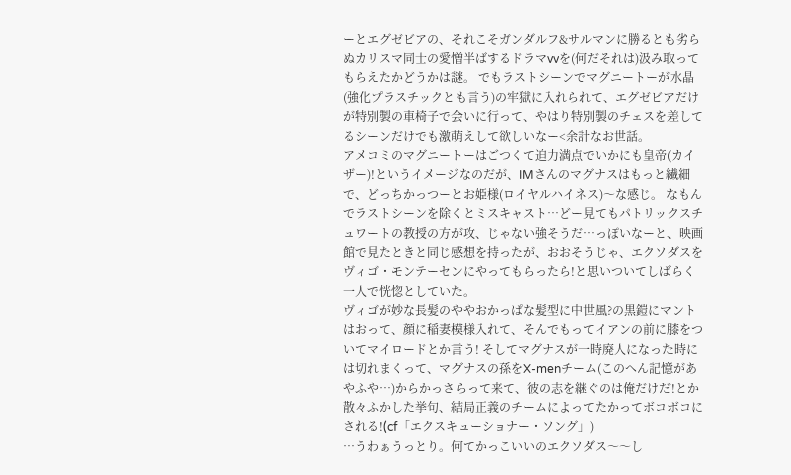ーとエグゼビアの、それこそガンダルフ&サルマンに勝るとも劣らぬカリスマ同士の愛憎半ばするドラマvvを(何だそれは)汲み取ってもらえたかどうかは謎。 でもラストシーンでマグニートーが水晶(強化プラスチックとも言う)の牢獄に入れられて、エグゼビアだけが特別製の車椅子で会いに行って、やはり特別製のチェスを差してるシーンだけでも激萌えして欲しいなー<余計なお世話。
アメコミのマグニートーはごつくて迫力満点でいかにも皇帝(カイザー)!というイメージなのだが、IMさんのマグナスはもっと繊細で、どっちかっつーとお姫様(ロイヤルハイネス)〜な感じ。 なもんでラストシーンを除くとミスキャスト…どー見てもパトリックスチュワートの教授の方が攻、じゃない強そうだ…っぽいなーと、映画館で見たときと同じ感想を持ったが、おおそうじゃ、エクソダスをヴィゴ・モンテーセンにやってもらったら!と思いついてしばらく一人で恍惚としていた。
ヴィゴが妙な長髪のややおかっぱな髪型に中世風?の黒鎧にマントはおって、顔に稲妻模様入れて、そんでもってイアンの前に膝をついてマイロードとか言う! そしてマグナスが一時廃人になった時には切れまくって、マグナスの孫をX-menチーム(このへん記憶があやふや…)からかっさらって来て、彼の志を継ぐのは俺だけだ!とか散々ふかした挙句、結局正義のチームによってたかってボコボコにされる!(cf「エクスキューショナー・ソング」)
…うわぁうっとり。何てかっこいいのエクソダス〜〜し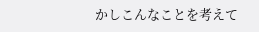かしこんなことを考えて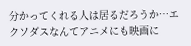分かってくれる人は居るだろうか…エクソダスなんてアニメにも映画に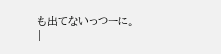も出てないっつーに。
|